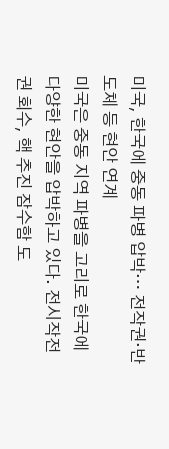미국, 한국에 중동 파병 압박… 전작권·반도체 등 현안 연계
미국은 중동 지역 파병을 고리로 한국에 다양한 현안을 압박하고 있다. 전시작전권 회수, 핵 추진 잠수함 도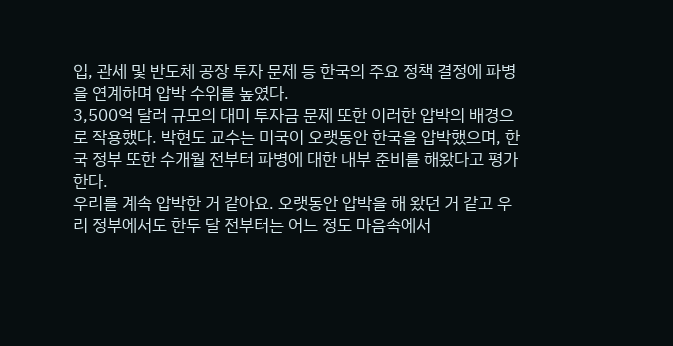입, 관세 및 반도체 공장 투자 문제 등 한국의 주요 정책 결정에 파병을 연계하며 압박 수위를 높였다.
3,500억 달러 규모의 대미 투자금 문제 또한 이러한 압박의 배경으로 작용했다. 박현도 교수는 미국이 오랫동안 한국을 압박했으며, 한국 정부 또한 수개월 전부터 파병에 대한 내부 준비를 해왔다고 평가한다.
우리를 계속 압박한 거 같아요. 오랫동안 압박을 해 왔던 거 같고 우리 정부에서도 한두 달 전부터는 어느 정도 마음속에서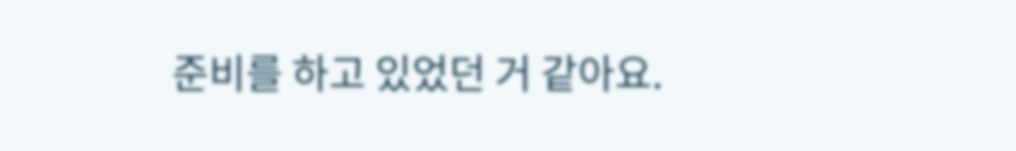준비를 하고 있었던 거 같아요.